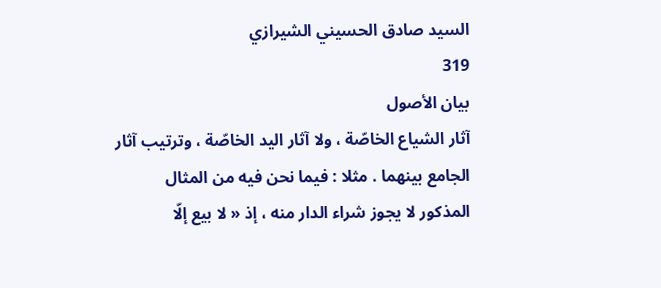السيد صادق الحسيني الشيرازي
319
بيان الأصول
آثار الشياع الخاصّة ، ولا آثار اليد الخاصّة ، وترتيب آثار الجامع بينهما . مثلا : فيما نحن فيه من المثال المذكور لا يجوز شراء الدار منه ، إذ « لا بيع إلّا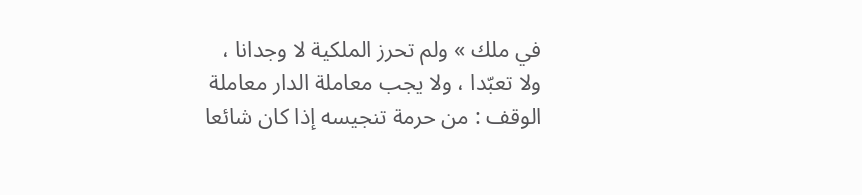في ملك » ولم تحرز الملكية لا وجدانا ، ولا تعبّدا ، ولا يجب معاملة الدار معاملة الوقف : من حرمة تنجيسه إذا كان شائعا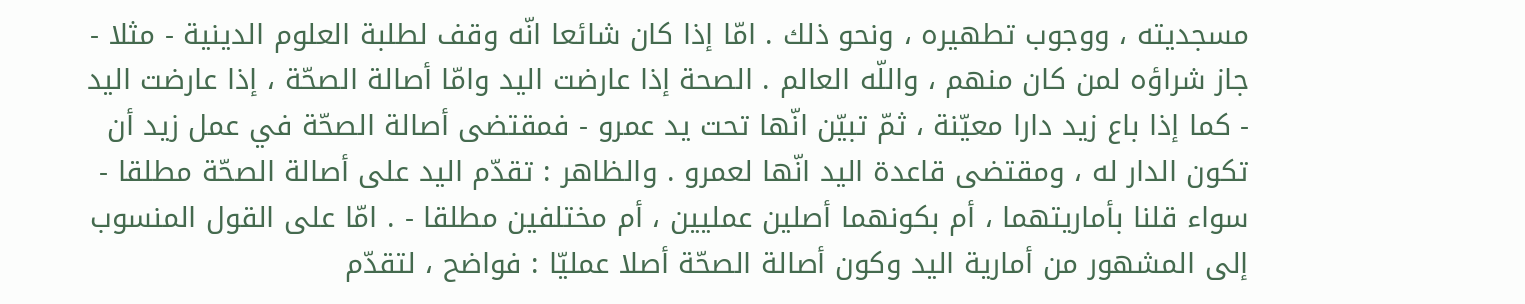مسجديته ، ووجوب تطهيره ، ونحو ذلك . امّا إذا كان شائعا انّه وقف لطلبة العلوم الدينية - مثلا - جاز شراؤه لمن كان منهم ، واللّه العالم . الصحة إذا عارضت اليد وامّا أصالة الصحّة ، إذا عارضت اليد - كما إذا باع زيد دارا معيّنة ، ثمّ تبيّن انّها تحت يد عمرو - فمقتضى أصالة الصحّة في عمل زيد أن تكون الدار له ، ومقتضى قاعدة اليد انّها لعمرو . والظاهر : تقدّم اليد على أصالة الصحّة مطلقا - سواء قلنا بأماريتهما ، أم بكونهما أصلين عمليين ، أم مختلفين مطلقا - . امّا على القول المنسوب إلى المشهور من أمارية اليد وكون أصالة الصحّة أصلا عمليّا : فواضح ، لتقدّم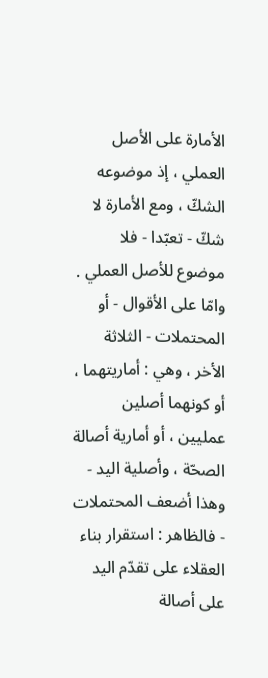الأمارة على الأصل العملي ، إذ موضوعه الشكّ ، ومع الأمارة لا شكّ - تعبّدا - فلا موضوع للأصل العملي . وامّا على الأقوال - أو المحتملات - الثلاثة الأخر ، وهي : أماريتهما ، أو كونهما أصلين عمليين ، أو أمارية أصالة الصحّة ، وأصلية اليد - وهذا أضعف المحتملات - فالظاهر : استقرار بناء العقلاء على تقدّم اليد على أصالة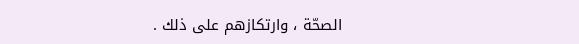الصحّة ، وارتكازهم على ذلك .